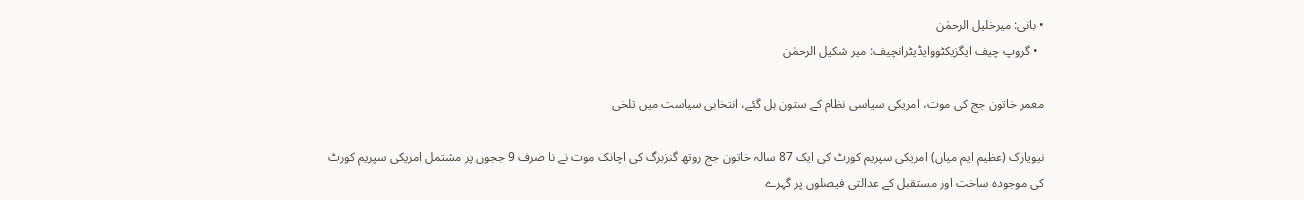• بانی: میرخلیل الرحمٰن
  • گروپ چیف ایگزیکٹووایڈیٹرانچیف: میر شکیل الرحمٰن

معمر خاتون جج کی موت، امریکی سیاسی نظام کے ستون ہل گئے، انتخابی سیاست میں تلخی

نیویارک (عظیم ایم میاں) امریکی سپریم کورٹ کی ایک 87 سالہ خاتون جج روتھ گنزبرگ کی اچانک موت نے نا صرف 9 ججوں پر مشتمل امریکی سپریم کورٹ کی موجودہ ساخت اور مستقبل کے عدالتی فیصلوں پر گہرے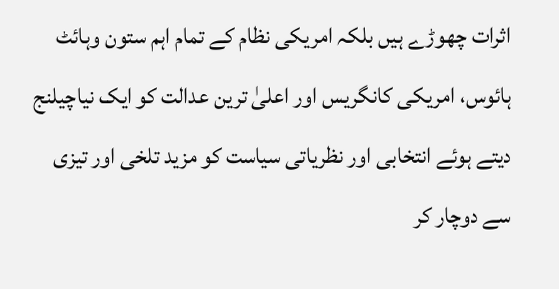اثرات چھوڑے ہیں بلکہ امریکی نظام کے تمام اہم ستون وہائٹ ہائوس، امریکی کانگریس اور اعلیٰ ترین عدالت کو ایک نیاچیلنج دیتے ہوئے انتخابی اور نظریاتی سیاست کو مزید تلخی اور تیزی سے دوچار کر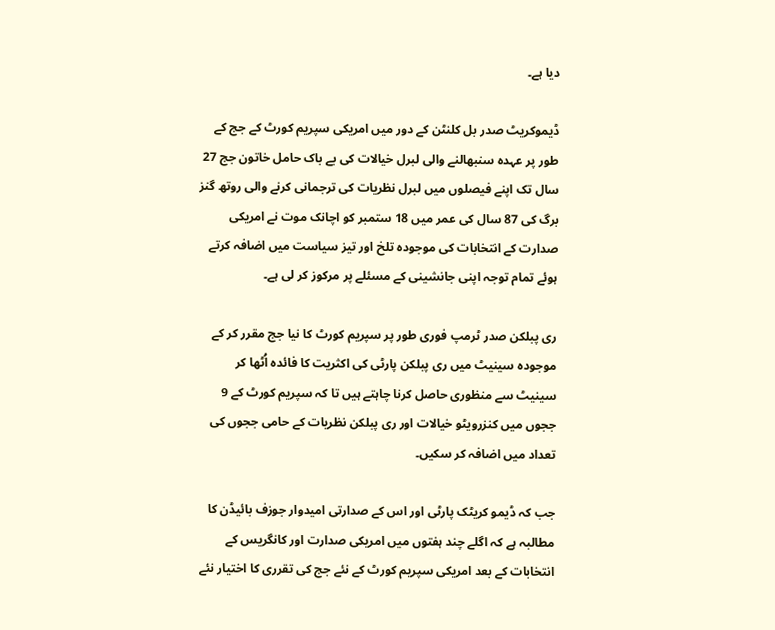دیا ہے۔

ڈیموکریٹ صدر بل کلنٹن کے دور میں امریکی سپریم کورٹ کے جج کے طور پر عہدہ سنبھالنے والی لبرل خیالات کی بے باک حامل خاتون جج 27 سال تک اپنے فیصلوں میں لبرل نظریات کی ترجمانی کرنے والی روتھ گنز برگ کی 87 سال کی عمر میں 18 ستمبر کو اچانک موت نے امریکی صدارت کے انتخابات کی موجودہ تلخ اور تیز سیاست میں اضافہ کرتے ہوئے تمام توجہ اپنی جانشینی کے مسئلے پر مرکوز کر لی ہے۔

ری پبلکن صدر ٹرمپ فوری طور پر سپریم کورٹ کا نیا جج مقرر کر کے موجودہ سینیٹ میں ری پبلکن پارٹی کی اکثریت کا فائدہ اُٹھا کر سینیٹ سے منظوری حاصل کرنا چاہتے ہیں تا کہ سپریم کورٹ کے 9 ججوں میں کنزرویٹو خیالات اور ری پبلکن نظریات کے حامی ججوں کی تعداد میں اضافہ کر سکیں۔

جب کہ ڈیمو کریٹک پارٹی اور اس کے صدارتی امیدوار جوزف بائیڈن کا مطالبہ ہے کہ اگلے چند ہفتوں میں امریکی صدارت اور کانگریس کے انتخابات کے بعد امریکی سپریم کورٹ کے نئے جج کی تقرری کا اختیار نئے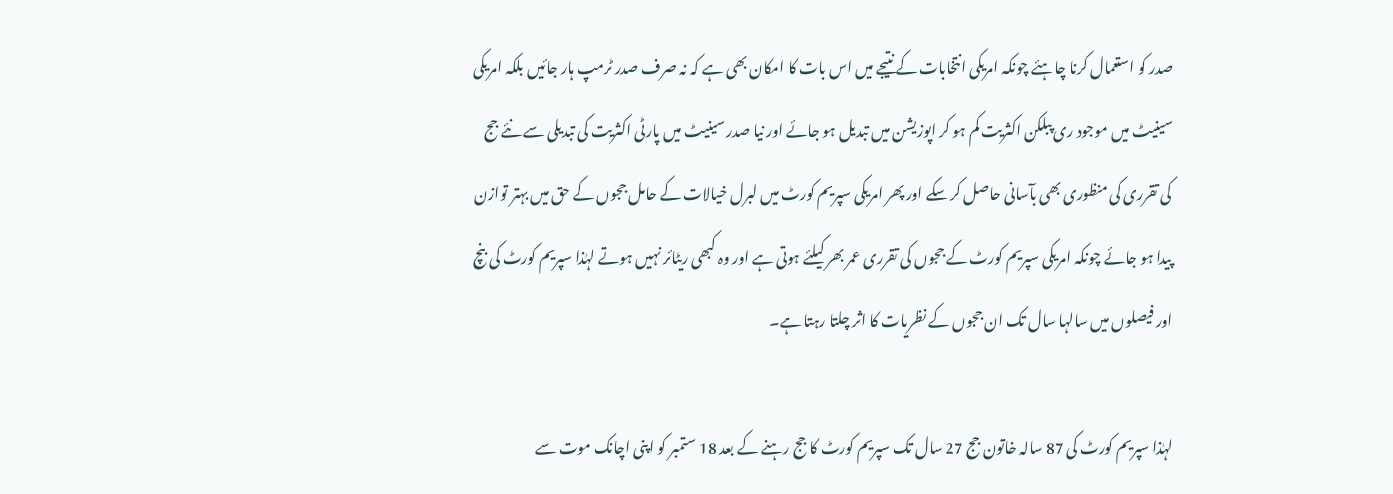صدر کو استعمال کرنا چاہئے چونکہ امریکی انتخابات کے نتیجے میں اس بات کا امکان بھی ہے کہ نہ صرف صدر ٹرمپ ہار جائیں بلکہ امریکی سینیٹ میں موجود ری پبلکن اکثریت کم ہو کر اپوزیشن میں تبدیل ہو جائے اور نیا صدر سینیٹ میں پارٹی اکثریت کی تبدیلی سے نئے جج کی تقرری کی منظوری بھی بآسانی حاصل کر سکے اور پھر امریکی سپریم کورٹ میں لبرل خیالات کے حامل ججوں کے حق میں بہتر توازن پیدا ہو جائے چونکہ امریکی سپریم کورٹ کے ججوں کی تقرری عمر بھر کیلئے ہوتی ہے اور وہ کبھی ریٹائر نہیں ہوتے لہٰذا سپریم کورٹ کی بنچ اور فیصلوں میں سالہا سال تک ان ججوں کے نظریات کا اثر چلتا رہتا ہے۔

لہٰذا سپریم کورٹ کی 87 سالہ خاتون جج 27 سال تک سپریم کورٹ کا جج رہنے کے بعد 18 ستمبر کو اپنی اچانک موت سے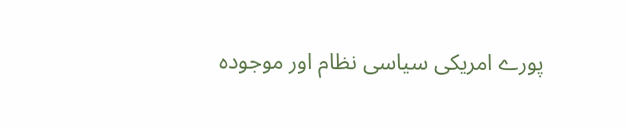پورے امریکی سیاسی نظام اور موجودہ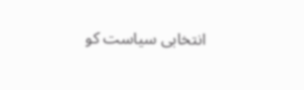انتخابی سیاست کو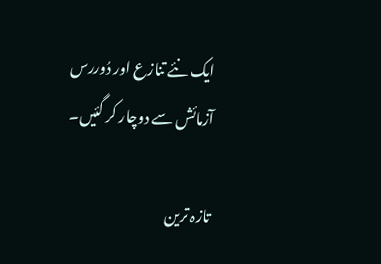ایک نئے تنازع اور دُوررس آزمائش سے دوچار کر گئیں۔

تازہ ترین